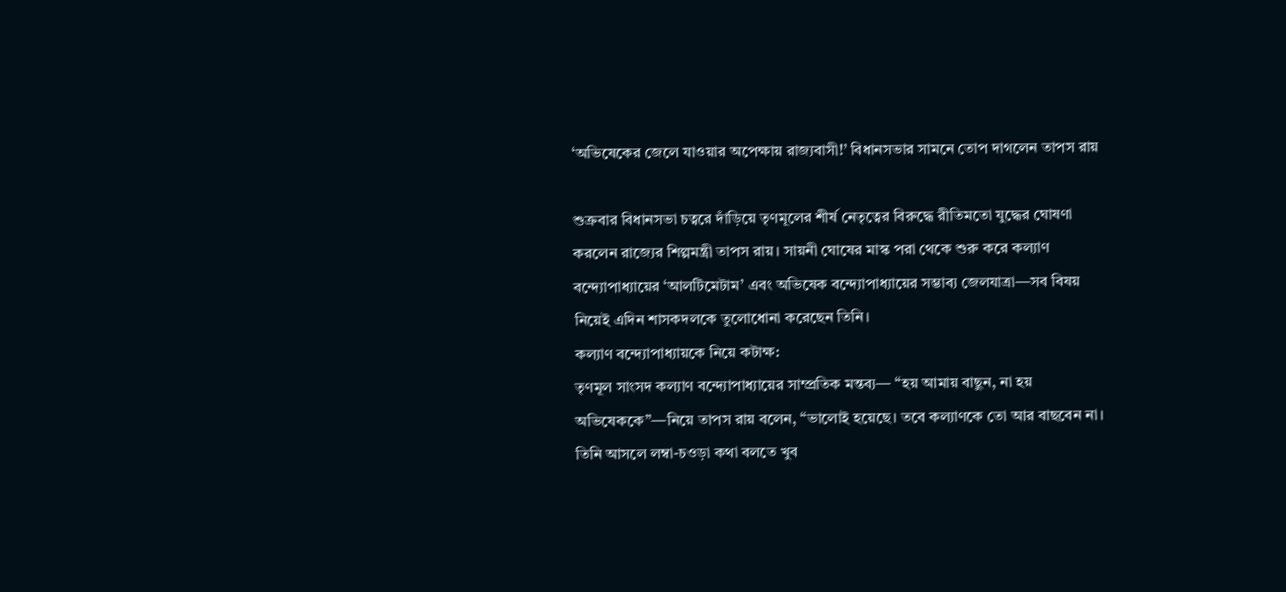‘অভিষেকের জেলে যাওয়ার অপেক্ষায় রাজ্যবাসী!’ বিধানসভার সামনে তোপ দাগলেন তাপস রায়

শুক্রবার বিধানসভা চত্বরে দাঁড়িয়ে তৃণমূলের শীর্ষ নেতৃত্বের বিরুদ্ধে রীতিমতো যুদ্ধের ঘোষণা করলেন রাজ্যের শিল্পমন্ত্রী তাপস রায়। সায়নী ঘোষের মাস্ক পরা থেকে শুরু করে কল্যাণ বন্দ্যোপাধ্যায়ের ‘আলটিমেটাম’ এবং অভিষেক বন্দ্যোপাধ্যায়ের সম্ভাব্য জেলযাত্রা—সব বিষয় নিয়েই এদিন শাসকদলকে তুলোধোনা করেছেন তিনি।
কল্যাণ বন্দ্যোপাধ্যায়কে নিয়ে কটাক্ষ:
তৃণমূল সাংসদ কল্যাণ বন্দ্যোপাধ্যায়ের সাম্প্রতিক মন্তব্য— “হয় আমায় বাছুন, না হয় অভিষেককে”—নিয়ে তাপস রায় বলেন, “ভালোই হয়েছে। তবে কল্যাণকে তো আর বাছবেন না। তিনি আসলে লম্বা-চওড়া কথা বলতে খুব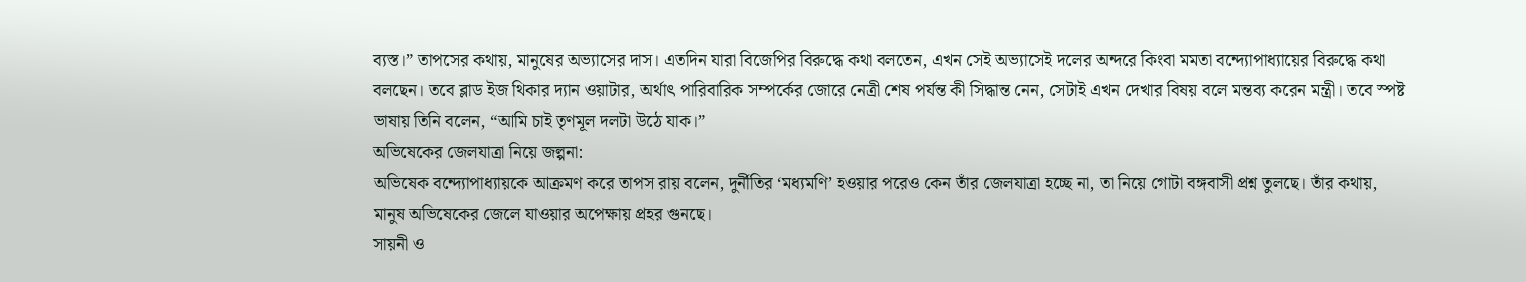ব্যস্ত।” তাপসের কথায়, মানুষের অভ্যাসের দাস। এতদিন যারা বিজেপির বিরুদ্ধে কথা বলতেন, এখন সেই অভ্যাসেই দলের অন্দরে কিংবা মমতা বন্দ্যোপাধ্যায়ের বিরুদ্ধে কথা বলছেন। তবে ব্লাড ইজ থিকার দ্যান ওয়াটার, অর্থাৎ পারিবারিক সম্পর্কের জোরে নেত্রী শেষ পর্যন্ত কী সিদ্ধান্ত নেন, সেটাই এখন দেখার বিষয় বলে মন্তব্য করেন মন্ত্রী। তবে স্পষ্ট ভাষায় তিনি বলেন, “আমি চাই তৃণমূল দলটা উঠে যাক।”
অভিষেকের জেলযাত্রা নিয়ে জল্পনা:
অভিষেক বন্দ্যোপাধ্যায়কে আক্রমণ করে তাপস রায় বলেন, দুর্নীতির ‘মধ্যমণি’ হওয়ার পরেও কেন তাঁর জেলযাত্রা হচ্ছে না, তা নিয়ে গোটা বঙ্গবাসী প্রশ্ন তুলছে। তাঁর কথায়, মানুষ অভিষেকের জেলে যাওয়ার অপেক্ষায় প্রহর গুনছে।
সায়নী ও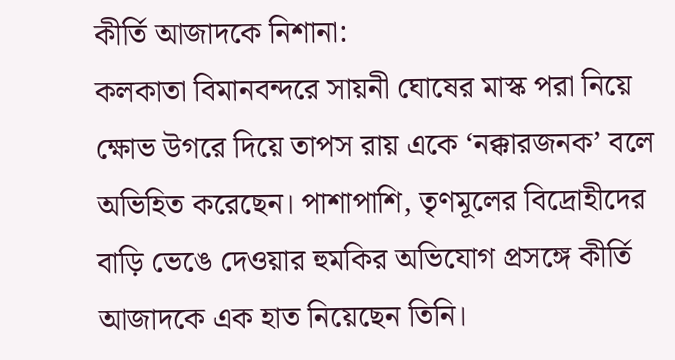কীর্তি আজাদকে নিশানা:
কলকাতা বিমানবন্দরে সায়নী ঘোষের মাস্ক পরা নিয়ে ক্ষোভ উগরে দিয়ে তাপস রায় একে ‘নক্কারজনক’ বলে অভিহিত করেছেন। পাশাপাশি, তৃণমূলের বিদ্রোহীদের বাড়ি ভেঙে দেওয়ার হুমকির অভিযোগ প্রসঙ্গে কীর্তি আজাদকে এক হাত নিয়েছেন তিনি।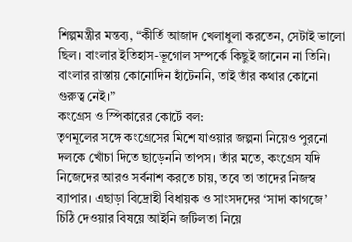শিল্পমন্ত্রীর মন্তব্য, “কীর্তি আজাদ খেলাধুলা করতেন, সেটাই ভালো ছিল। বাংলার ইতিহাস-ভূগোল সম্পর্কে কিছুই জানেন না তিনি। বাংলার রাস্তায় কোনোদিন হাঁটেননি, তাই তাঁর কথার কোনো গুরুত্ব নেই।”
কংগ্রেস ও স্পিকারের কোর্টে বল:
তৃণমূলের সঙ্গে কংগ্রেসের মিশে যাওয়ার জল্পনা নিয়েও পুরনো দলকে খোঁচা দিতে ছাড়েননি তাপস। তাঁর মতে, কংগ্রেস যদি নিজেদের আরও সর্বনাশ করতে চায়, তবে তা তাদের নিজস্ব ব্যাপার। এছাড়া বিদ্রোহী বিধায়ক ও সাংসদদের ‘সাদা কাগজে’ চিঠি দেওয়ার বিষয়ে আইনি জটিলতা নিয়ে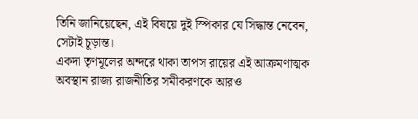তিনি জানিয়েছেন, এই বিষয়ে দুই স্পিকার যে সিদ্ধান্ত নেবেন, সেটাই চূড়ান্ত।
একদা তৃণমূলের অন্দরে থাকা তাপস রায়ের এই আক্রমণাত্মক অবস্থান রাজ্য রাজনীতির সমীকরণকে আরও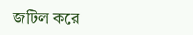জটিল করে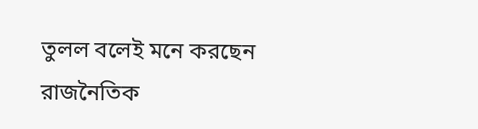তুলল বলেই মনে করছেন রাজনৈতিক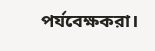পর্যবেক্ষকরা।